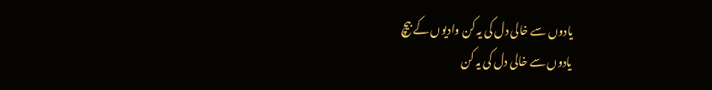یادوں سے خالی دل کی یہ کن وادیوں کے بیچ
یادوں سے خالی دل کی یہ کن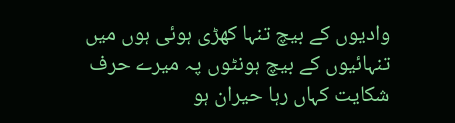وادیوں کے بیچ تنہا کھڑی ہوئی ہوں میں تنہائیوں کے بیچ ہونٹوں پہ میرے حرف شکایت کہاں رہا حیران ہو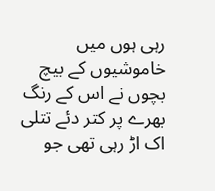رہی ہوں میں خاموشیوں کے بیچ بچوں نے اس کے رنگ بھرے پر کتر دئے تتلی اک اڑ رہی تھی جو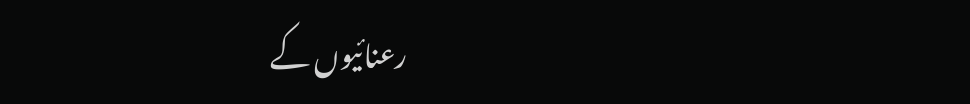رعنائیوں کے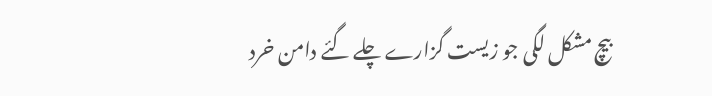بیچ مشکل لگی جو زیست گزارے چلے گئے دامن خرد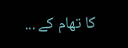کا تھام کے ...